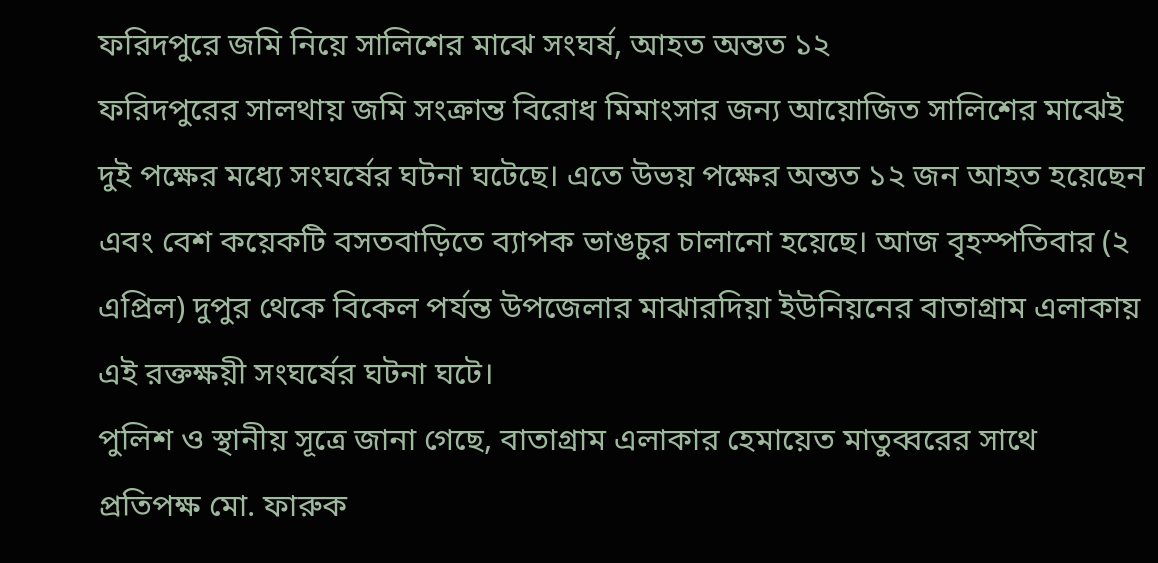ফরিদপুরে জমি নিয়ে সালিশের মাঝে সংঘর্ষ, আহত অন্তত ১২
ফরিদপুরের সালথায় জমি সংক্রান্ত বিরোধ মিমাংসার জন্য আয়োজিত সালিশের মাঝেই দুই পক্ষের মধ্যে সংঘর্ষের ঘটনা ঘটেছে। এতে উভয় পক্ষের অন্তত ১২ জন আহত হয়েছেন এবং বেশ কয়েকটি বসতবাড়িতে ব্যাপক ভাঙচুর চালানো হয়েছে। আজ বৃহস্পতিবার (২ এপ্রিল) দুপুর থেকে বিকেল পর্যন্ত উপজেলার মাঝারদিয়া ইউনিয়নের বাতাগ্রাম এলাকায় এই রক্তক্ষয়ী সংঘর্ষের ঘটনা ঘটে।
পুলিশ ও স্থানীয় সূত্রে জানা গেছে, বাতাগ্রাম এলাকার হেমায়েত মাতুব্বরের সাথে প্রতিপক্ষ মো. ফারুক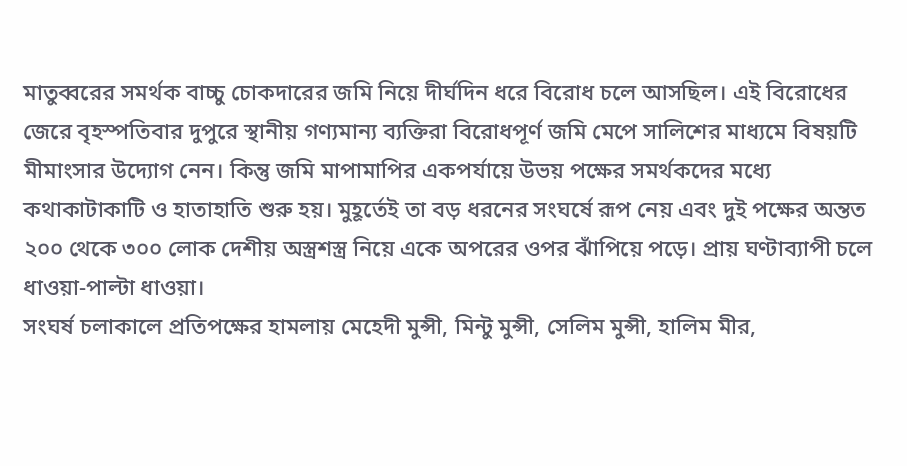মাতুব্বরের সমর্থক বাচ্চু চোকদারের জমি নিয়ে দীর্ঘদিন ধরে বিরোধ চলে আসছিল। এই বিরোধের জেরে বৃহস্পতিবার দুপুরে স্থানীয় গণ্যমান্য ব্যক্তিরা বিরোধপূর্ণ জমি মেপে সালিশের মাধ্যমে বিষয়টি মীমাংসার উদ্যোগ নেন। কিন্তু জমি মাপামাপির একপর্যায়ে উভয় পক্ষের সমর্থকদের মধ্যে কথাকাটাকাটি ও হাতাহাতি শুরু হয়। মুহূর্তেই তা বড় ধরনের সংঘর্ষে রূপ নেয় এবং দুই পক্ষের অন্তত ২০০ থেকে ৩০০ লোক দেশীয় অস্ত্রশস্ত্র নিয়ে একে অপরের ওপর ঝাঁপিয়ে পড়ে। প্রায় ঘণ্টাব্যাপী চলে ধাওয়া-পাল্টা ধাওয়া।
সংঘর্ষ চলাকালে প্রতিপক্ষের হামলায় মেহেদী মুন্সী, মিন্টু মুন্সী, সেলিম মুন্সী, হালিম মীর,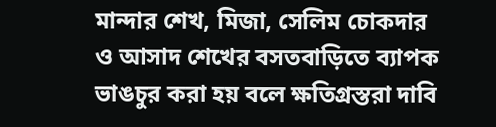মান্দার শেখ, মিজা, সেলিম চোকদার ও আসাদ শেখের বসতবাড়িতে ব্যাপক ভাঙচুর করা হয় বলে ক্ষতিগ্রস্তরা দাবি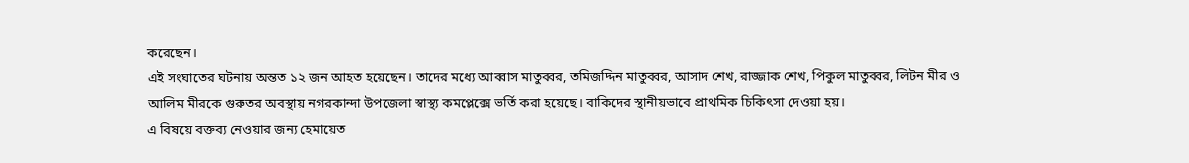করেছেন।
এই সংঘাতের ঘটনায় অন্তত ১২ জন আহত হয়েছেন। তাদের মধ্যে আব্বাস মাতুব্বর, তমিজদ্দিন মাতুব্বর, আসাদ শেখ, রাজ্জাক শেখ, পিকুল মাতুব্বর, লিটন মীর ও আলিম মীরকে গুরুতর অবস্থায় নগরকান্দা উপজেলা স্বাস্থ্য কমপ্লেক্সে ভর্তি করা হয়েছে। বাকিদের স্থানীয়ভাবে প্রাথমিক চিকিৎসা দেওয়া হয়।
এ বিষয়ে বক্তব্য নেওয়ার জন্য হেমায়েত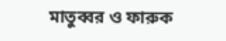মাতুব্বর ও ফারুক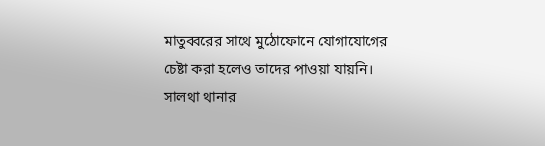মাতুব্বরের সাথে মুঠোফোনে যোগাযোগের চেষ্টা করা হলেও তাদের পাওয়া যায়নি।
সালথা থানার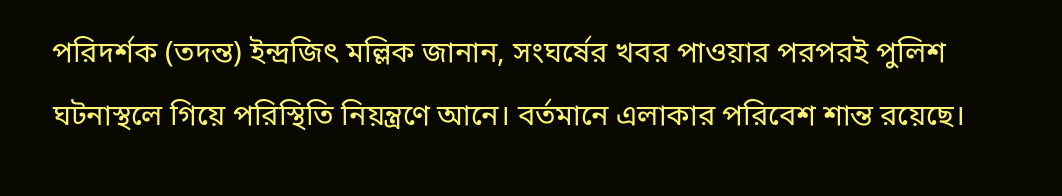পরিদর্শক (তদন্ত) ইন্দ্রজিৎ মল্লিক জানান, সংঘর্ষের খবর পাওয়ার পরপরই পুলিশ ঘটনাস্থলে গিয়ে পরিস্থিতি নিয়ন্ত্রণে আনে। বর্তমানে এলাকার পরিবেশ শান্ত রয়েছে।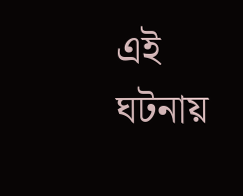এই ঘটনায়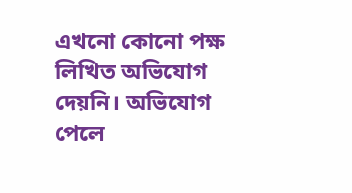এখনো কোনো পক্ষ লিখিত অভিযোগ দেয়নি। অভিযোগ পেলে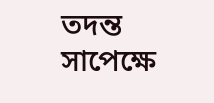তদন্ত সাপেক্ষে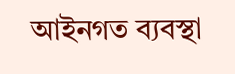আইনগত ব্যবস্থা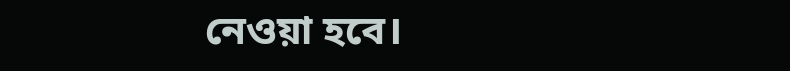নেওয়া হবে।